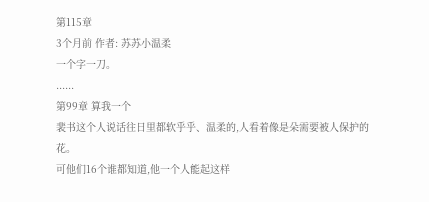第115章
3个月前 作者: 苏苏小温柔
一个字一刀。
......
第99章 算我一个
裴书这个人说话往日里都软乎乎、温柔的,人看着像是朵需要被人保护的花。
可他们16个谁都知道,他一个人能起这样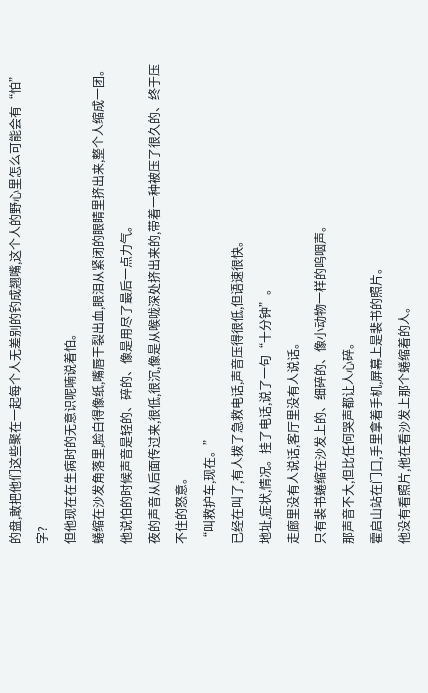的盘,敢把他们这些聚在一起每个人无差别的钓成翘嘴,这个人的野心里怎么可能会有“怕”字?
但他现在在生病时的无意识呢喃说着怕。
蜷缩在沙发角落里,脸白得像纸,嘴唇干裂出血,眼泪从紧闭的眼睛里挤出来,整个人缩成一团。
他说怕的时候声音是轻的、碎的、像是用尽了最后一点力气。
夜的声音从后面传过来,很低,很沉,像是从喉咙深处挤出来的,带着一种被压了很久的、终于压不住的怒意。
“叫救护车,现在。”
已经在叫了,有人拨了急救电话,声音压得很低,但语速很快。
地址,症状,情况。挂了电话,说了一句“十分钟”。
走廊里没有人说话,客厅里没有人说话。
只有裴书蜷缩在沙发上的、细碎的、像小动物一样的呜咽声。
那声音不大,但比任何哭声都让人心碎。
霍启山站在门口,手里拿着手机,屏幕上是裴书的照片。
他没有看照片,他在看沙发上那个蜷缩着的人。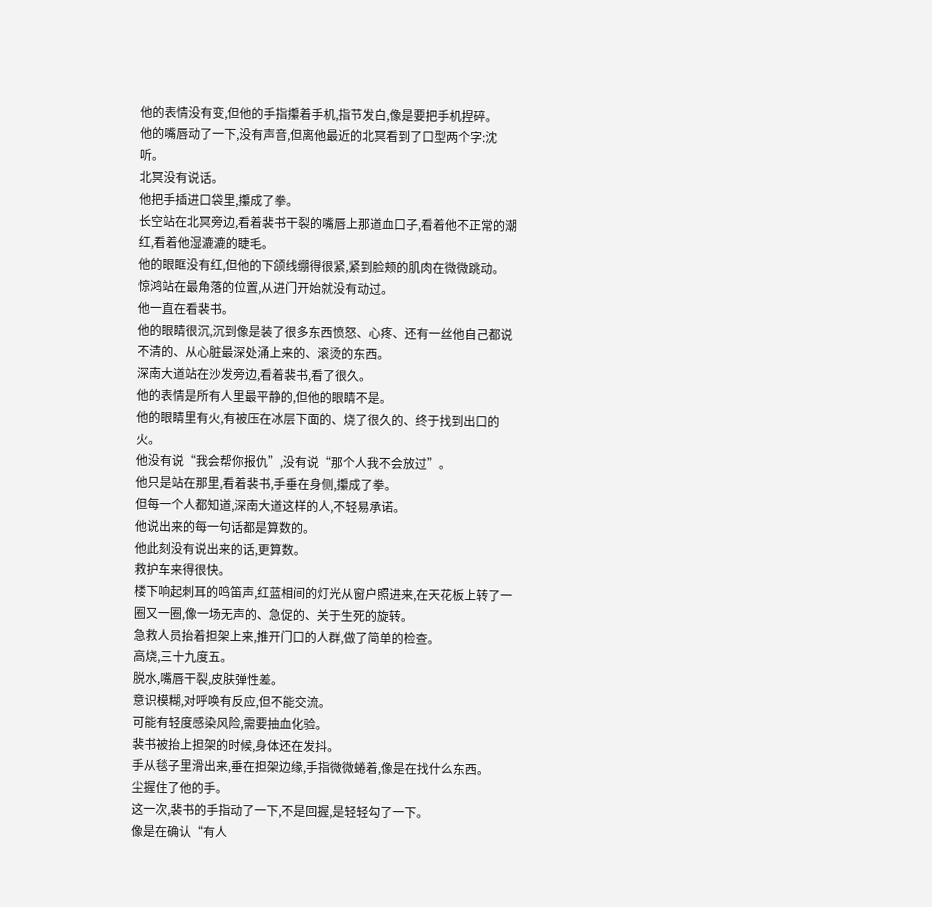他的表情没有变,但他的手指攥着手机,指节发白,像是要把手机捏碎。
他的嘴唇动了一下,没有声音,但离他最近的北冥看到了口型两个字:沈听。
北冥没有说话。
他把手插进口袋里,攥成了拳。
长空站在北冥旁边,看着裴书干裂的嘴唇上那道血口子,看着他不正常的潮红,看着他湿漉漉的睫毛。
他的眼眶没有红,但他的下颌线绷得很紧,紧到脸颊的肌肉在微微跳动。
惊鸿站在最角落的位置,从进门开始就没有动过。
他一直在看裴书。
他的眼睛很沉,沉到像是装了很多东西愤怒、心疼、还有一丝他自己都说不清的、从心脏最深处涌上来的、滚烫的东西。
深南大道站在沙发旁边,看着裴书,看了很久。
他的表情是所有人里最平静的,但他的眼睛不是。
他的眼睛里有火,有被压在冰层下面的、烧了很久的、终于找到出口的火。
他没有说“我会帮你报仇”,没有说“那个人我不会放过”。
他只是站在那里,看着裴书,手垂在身侧,攥成了拳。
但每一个人都知道,深南大道这样的人,不轻易承诺。
他说出来的每一句话都是算数的。
他此刻没有说出来的话,更算数。
救护车来得很快。
楼下响起刺耳的鸣笛声,红蓝相间的灯光从窗户照进来,在天花板上转了一圈又一圈,像一场无声的、急促的、关于生死的旋转。
急救人员抬着担架上来,推开门口的人群,做了简单的检查。
高烧,三十九度五。
脱水,嘴唇干裂,皮肤弹性差。
意识模糊,对呼唤有反应,但不能交流。
可能有轻度感染风险,需要抽血化验。
裴书被抬上担架的时候,身体还在发抖。
手从毯子里滑出来,垂在担架边缘,手指微微蜷着,像是在找什么东西。
尘握住了他的手。
这一次,裴书的手指动了一下,不是回握,是轻轻勾了一下。
像是在确认“有人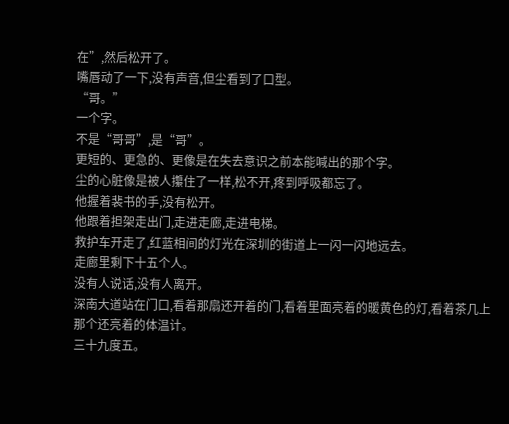在”,然后松开了。
嘴唇动了一下,没有声音,但尘看到了口型。
“哥。”
一个字。
不是“哥哥”,是“哥”。
更短的、更急的、更像是在失去意识之前本能喊出的那个字。
尘的心脏像是被人攥住了一样,松不开,疼到呼吸都忘了。
他握着裴书的手,没有松开。
他跟着担架走出门,走进走廊,走进电梯。
救护车开走了,红蓝相间的灯光在深圳的街道上一闪一闪地远去。
走廊里剩下十五个人。
没有人说话,没有人离开。
深南大道站在门口,看着那扇还开着的门,看着里面亮着的暖黄色的灯,看着茶几上那个还亮着的体温计。
三十九度五。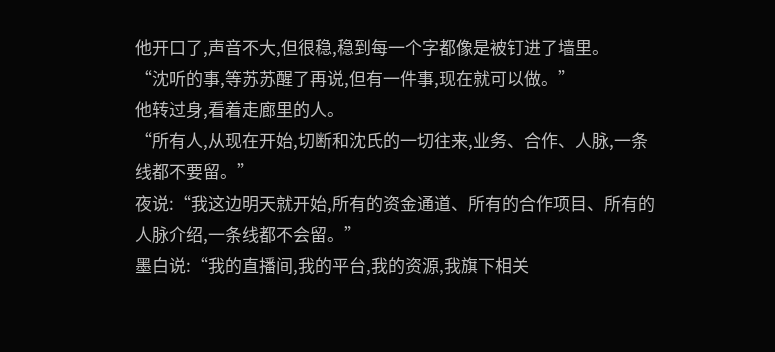他开口了,声音不大,但很稳,稳到每一个字都像是被钉进了墙里。
“沈听的事,等苏苏醒了再说,但有一件事,现在就可以做。”
他转过身,看着走廊里的人。
“所有人,从现在开始,切断和沈氏的一切往来,业务、合作、人脉,一条线都不要留。”
夜说:“我这边明天就开始,所有的资金通道、所有的合作项目、所有的人脉介绍,一条线都不会留。”
墨白说:“我的直播间,我的平台,我的资源,我旗下相关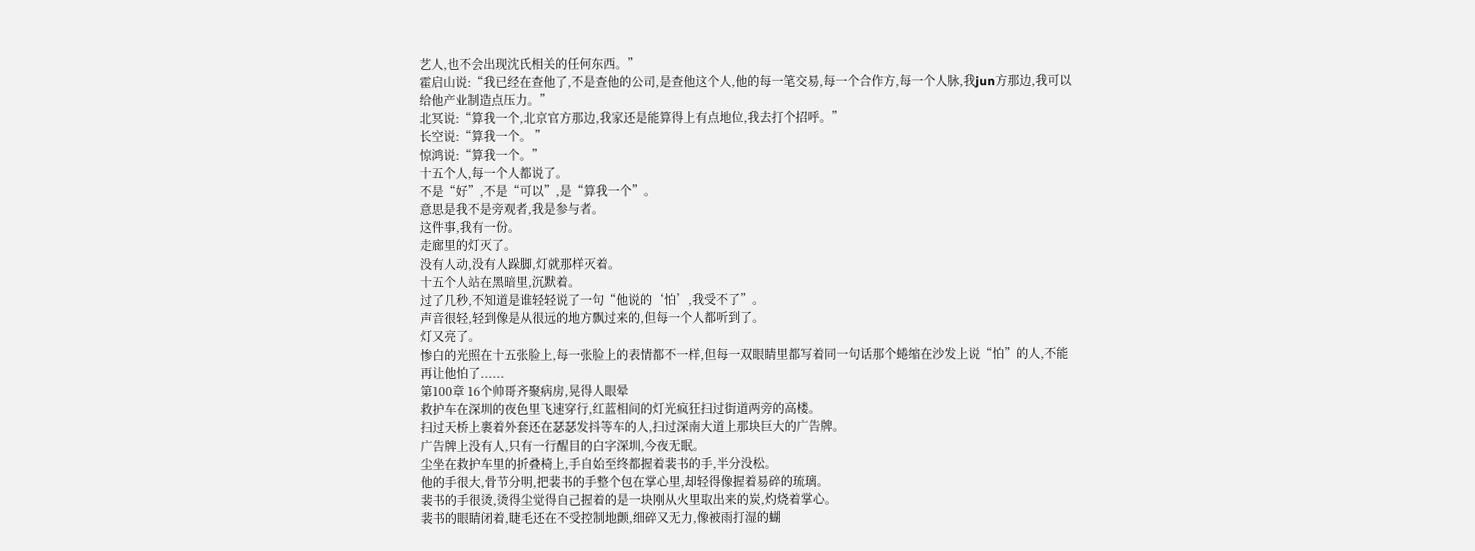艺人,也不会出现沈氏相关的任何东西。”
霍启山说:“我已经在查他了,不是查他的公司,是查他这个人,他的每一笔交易,每一个合作方,每一个人脉,我jun方那边,我可以给他产业制造点压力。”
北冥说:“算我一个,北京官方那边,我家还是能算得上有点地位,我去打个招呼。”
长空说:“算我一个。 ”
惊鸿说:“算我一个。”
十五个人,每一个人都说了。
不是“好”,不是“可以”,是“算我一个”。
意思是我不是旁观者,我是参与者。
这件事,我有一份。
走廊里的灯灭了。
没有人动,没有人跺脚,灯就那样灭着。
十五个人站在黑暗里,沉默着。
过了几秒,不知道是谁轻轻说了一句“他说的‘怕’,我受不了”。
声音很轻,轻到像是从很远的地方飘过来的,但每一个人都听到了。
灯又亮了。
惨白的光照在十五张脸上,每一张脸上的表情都不一样,但每一双眼睛里都写着同一句话那个蜷缩在沙发上说“怕”的人,不能再让他怕了......
第100章 16个帅哥齐聚病房,晃得人眼晕
救护车在深圳的夜色里飞速穿行,红蓝相间的灯光疯狂扫过街道两旁的高楼。
扫过天桥上裹着外套还在瑟瑟发抖等车的人,扫过深南大道上那块巨大的广告牌。
广告牌上没有人,只有一行醒目的白字深圳,今夜无眠。
尘坐在救护车里的折叠椅上,手自始至终都握着裴书的手,半分没松。
他的手很大,骨节分明,把裴书的手整个包在掌心里,却轻得像握着易碎的琉璃。
裴书的手很烫,烫得尘觉得自己握着的是一块刚从火里取出来的炭,灼烧着掌心。
裴书的眼睛闭着,睫毛还在不受控制地颤,细碎又无力,像被雨打湿的蝴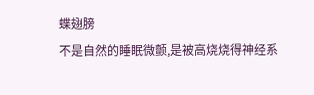蝶翅膀
不是自然的睡眠微颤,是被高烧烧得神经系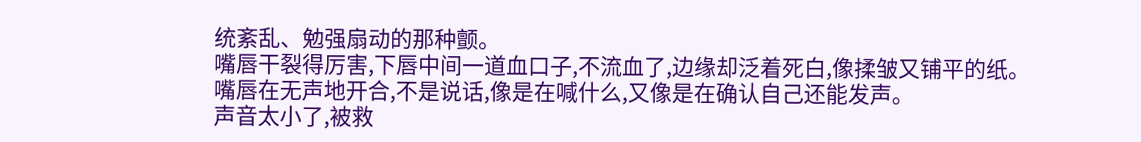统紊乱、勉强扇动的那种颤。
嘴唇干裂得厉害,下唇中间一道血口子,不流血了,边缘却泛着死白,像揉皱又铺平的纸。
嘴唇在无声地开合,不是说话,像是在喊什么,又像是在确认自己还能发声。
声音太小了,被救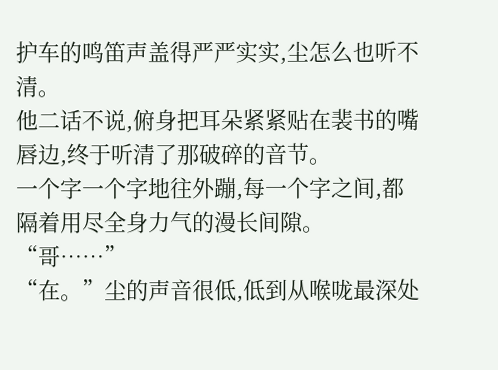护车的鸣笛声盖得严严实实,尘怎么也听不清。
他二话不说,俯身把耳朵紧紧贴在裴书的嘴唇边,终于听清了那破碎的音节。
一个字一个字地往外蹦,每一个字之间,都隔着用尽全身力气的漫长间隙。
“哥……”
“在。”尘的声音很低,低到从喉咙最深处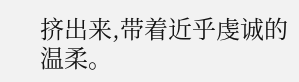挤出来,带着近乎虔诚的温柔。